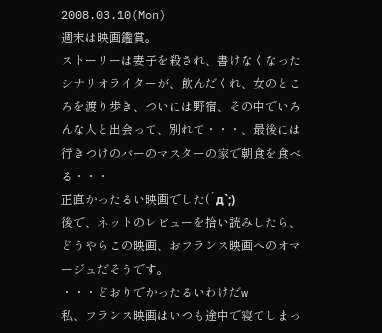2008.03.10(Mon)
週末は映画鑑賞。
ストーリーは妻子を殺され、書けなくなったシナリオライターが、飲んだくれ、女のところを渡り歩き、ついには野宿、その中でいろんな人と出会って、別れて・・・、最後には行きつけのバーのマスターの家で朝食を食べる・・・
正直かったるい映画でした(´д`;)
後で、ネットのレビューを拾い読みしたら、どうやらこの映画、おフランス映画へのオマージュだそうです。
・・・どおりでかったるいわけだw
私、フランス映画はいつも途中で寝てしまっ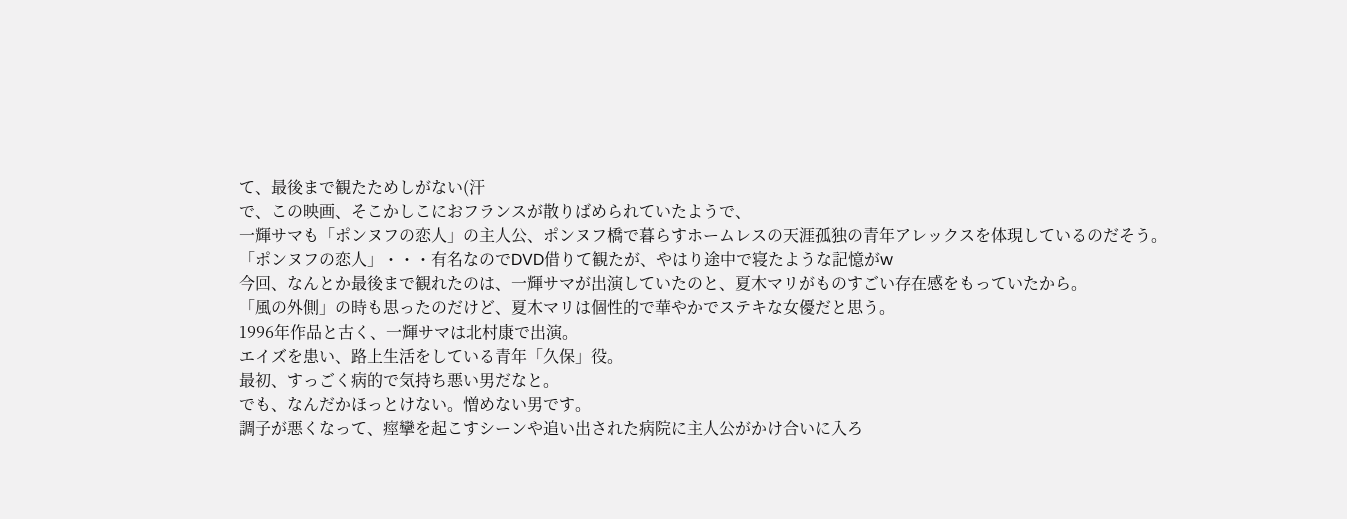て、最後まで観たためしがない(汗
で、この映画、そこかしこにおフランスが散りばめられていたようで、
一輝サマも「ポンヌフの恋人」の主人公、ポンヌフ橋で暮らすホームレスの天涯孤独の青年アレックスを体現しているのだそう。
「ポンヌフの恋人」・・・有名なのでDVD借りて観たが、やはり途中で寝たような記憶がw
今回、なんとか最後まで観れたのは、一輝サマが出演していたのと、夏木マリがものすごい存在感をもっていたから。
「風の外側」の時も思ったのだけど、夏木マリは個性的で華やかでステキな女優だと思う。
1996年作品と古く、一輝サマは北村康で出演。
エイズを患い、路上生活をしている青年「久保」役。
最初、すっごく病的で気持ち悪い男だなと。
でも、なんだかほっとけない。憎めない男です。
調子が悪くなって、痙攣を起こすシーンや追い出された病院に主人公がかけ合いに入ろ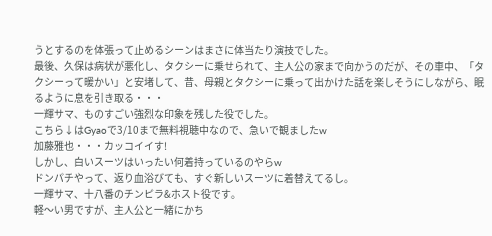うとするのを体張って止めるシーンはまさに体当たり演技でした。
最後、久保は病状が悪化し、タクシーに乗せられて、主人公の家まで向かうのだが、その車中、「タクシーって暖かい」と安堵して、昔、母親とタクシーに乗って出かけた話を楽しそうにしながら、眠るように息を引き取る・・・
一輝サマ、ものすごい強烈な印象を残した役でした。
こちら↓はGyaoで3/10まで無料視聴中なので、急いで観ましたw
加藤雅也・・・カッコイイす!
しかし、白いスーツはいったい何着持っているのやらw
ドンパチやって、返り血浴びても、すぐ新しいスーツに着替えてるし。
一輝サマ、十八番のチンピラ&ホスト役です。
軽〜い男ですが、主人公と一緒にかち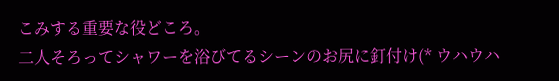こみする重要な役どころ。
二人そろってシャワーを浴びてるシーンのお尻に釘付け(* ウハウハ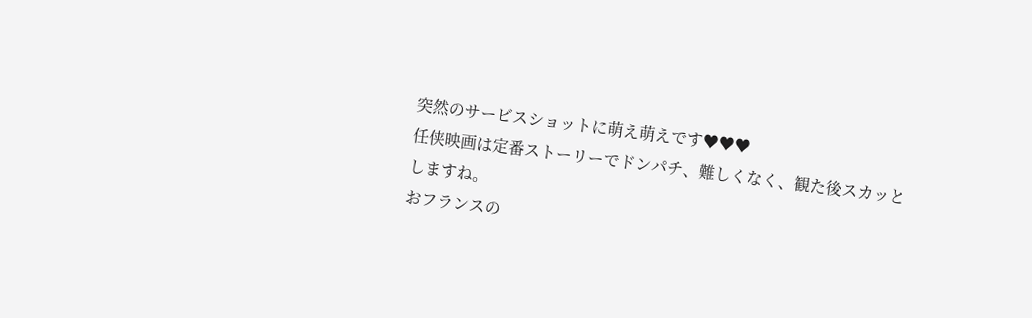突然のサービスショットに萌え萌えです♥♥♥
任侠映画は定番ストーリーでドンパチ、難しくなく、観た後スカッとしますね。
おフランスの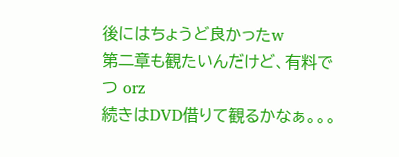後にはちょうど良かったw
第二章も観たいんだけど、有料でつ orz
続きはDVD借りて観るかなぁ。。。